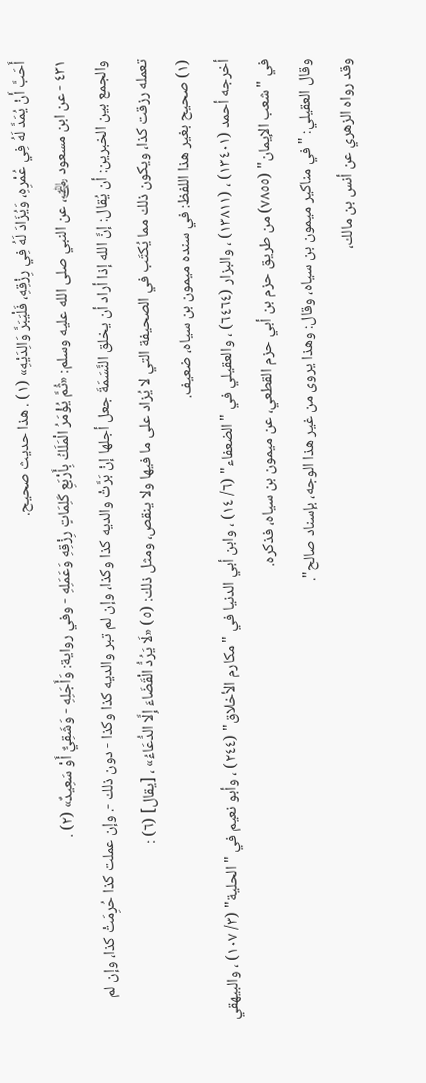أَحَبَّ أَنْ يُمَدَّ لَهُ فِي عُمْرِهِ، وَيُزَادَ لَهُ فِي رِزْقِهِ، فَلْيَبَرَّ وَالِدَيْهِ» (١) . هذا حديث صحيح.
٤٣١ - عن ابن مسعود ﵁، عن النبي صلى الله عليه وسلم: «ثُمَّ يُؤْمَرُ الْمَلَكُ بِأَرْبَعِ كَلِمَاتٍ رِزْقِهِ وَعَمَلِهِ - وفي رواية: وَأَجَلِهِ - وَشَقِيٌّ أَوْ سَعِيدٌ» (٢) .
والجمع بين الخبرين: أن يُقال: إنَّ الله إذا أراد أن يخلق النَّسَمَةَ جعل أجلها إنْ بَرَّتْ والديه كذا وكذا، وإن لم تبر والديه كذا وكذا - دون ذلك -. وإن عملت كذا حُرِمَتْ كذا، وإن لم تعمله رزقت كذا، ويكون ذلك مما يُكتَب في الصحيفة التي لا يُزاد على ما فيها ولا ينقص، ومثل ذلك: (٥) «لَا يَرُدُّ الْقَضَاءَ إِلَّا الدُّعَاءُ» ، [يقال] (٦) :
(١) صحيح بغير هذا اللفظ: في سنده ميمون بن سياه، ضعيف.
أخرجه أحمد (١٣٤٠١) ، (١٣٨١١) ، والبزار (٦٤٦٤) ، والعقيلي في "الضعفاء" (٦/ ١٤) ، وابن أبي الدنيا في "مكارم الأخلاق" (٢٤٤) ، وأبو نعيم في "الحلية" (٣/ ١٠٧) ، والبيهقي في "شعب الإيمان" (٧٨٥٥) من طريق حزم بن أبي حزم القطعي، عن ميمون بن سياه، فذكره.
وقال العقيلي: "في مناكير ميمون بن سياه، وقال: وهذا يروى من غير هذا الوجه، بإسناد صالح".
وقد رواه الزهري عن أنس بن مالك،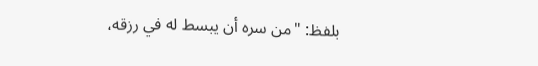بلفظ: "من سره أن يبسط له في رزقه،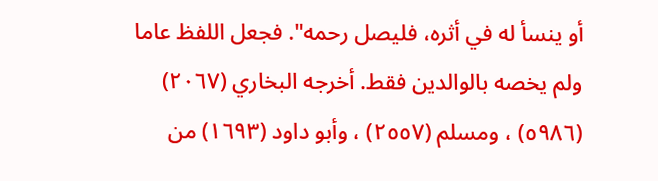أو ينسأ له في أثره، فليصل رحمه". فجعل اللفظ عاما ولم يخصه بالوالدين فقط. أخرجه البخاري (٢٠٦٧) (٥٩٨٦) ، ومسلم (٢٥٥٧) ، وأبو داود (١٦٩٣) من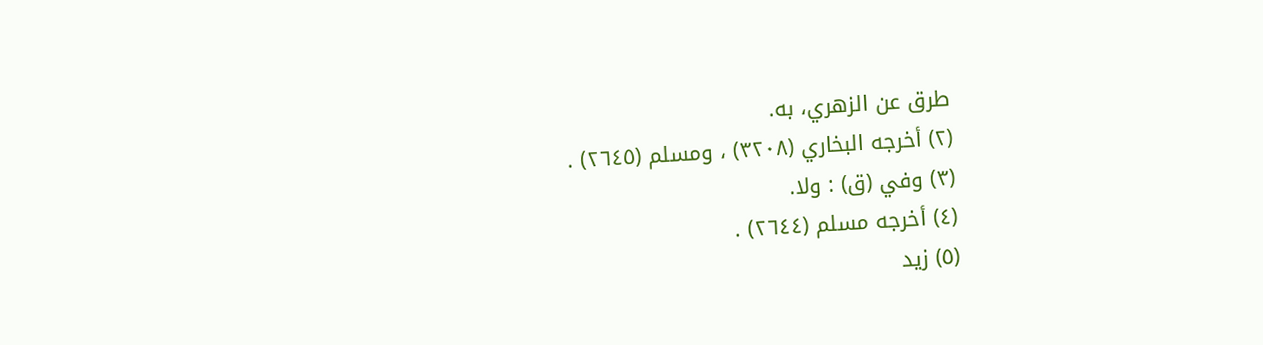طرق عن الزهري، به.
(٢) أخرجه البخاري (٣٢٠٨) ، ومسلم (٢٦٤٥) .
(٣) وفي (ق) : ولا.
(٤) أخرجه مسلم (٢٦٤٤) .
(٥) زيد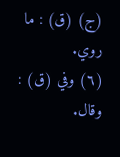(ج) (ق) : ما روي.
(٦) وفي (ق) : وقال.